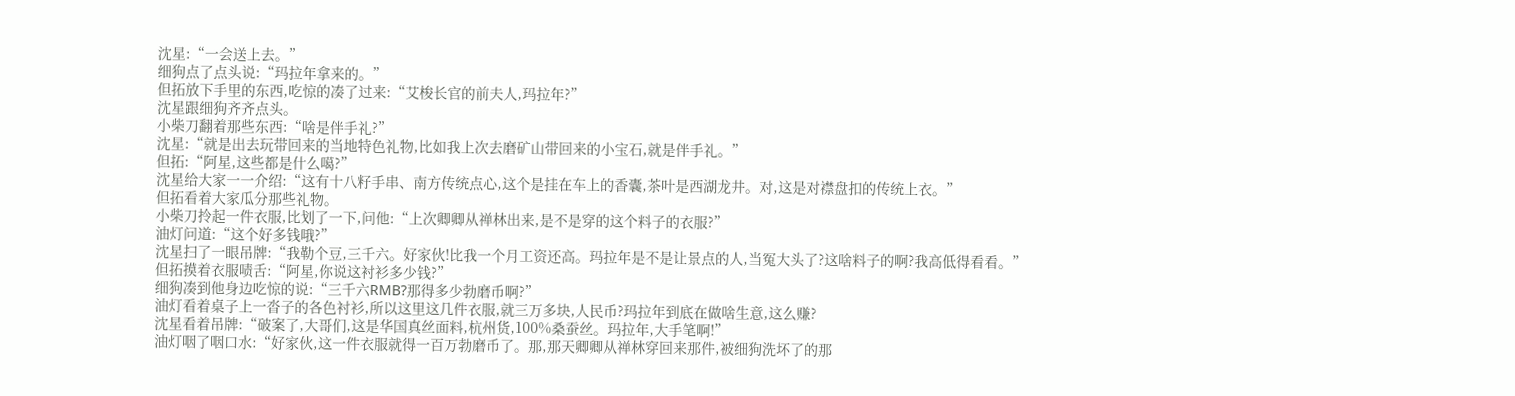沈星:“一会送上去。”
细狗点了点头说:“玛拉年拿来的。”
但拓放下手里的东西,吃惊的凑了过来:“艾梭长官的前夫人,玛拉年?”
沈星跟细狗齐齐点头。
小柴刀翻着那些东西:“啥是伴手礼?”
沈星:“就是出去玩带回来的当地特色礼物,比如我上次去磨矿山带回来的小宝石,就是伴手礼。”
但拓:“阿星,这些都是什么噶?”
沈星给大家一一介绍:“这有十八籽手串、南方传统点心,这个是挂在车上的香囊,茶叶是西湖龙井。对,这是对襟盘扣的传统上衣。”
但拓看着大家瓜分那些礼物。
小柴刀拎起一件衣服,比划了一下,问他:“上次卿卿从禅林出来,是不是穿的这个料子的衣服?”
油灯问道:“这个好多钱哦?”
沈星扫了一眼吊牌:“我勒个豆,三千六。好家伙!比我一个月工资还高。玛拉年是不是让景点的人,当冤大头了?这啥料子的啊?我高低得看看。”
但拓摸着衣服啧舌:“阿星,你说这衬衫多少钱?”
细狗凑到他身边吃惊的说:“三千六RMB?那得多少勃磨币啊?”
油灯看着桌子上一沓子的各色衬衫,所以这里这几件衣服,就三万多块,人民币?玛拉年到底在做啥生意,这么赚?
沈星看着吊牌:“破案了,大哥们,这是华国真丝面料,杭州货,100%桑蚕丝。玛拉年,大手笔啊!”
油灯咽了咽口水:“好家伙,这一件衣服就得一百万勃磨币了。那,那天卿卿从禅林穿回来那件,被细狗洗坏了的那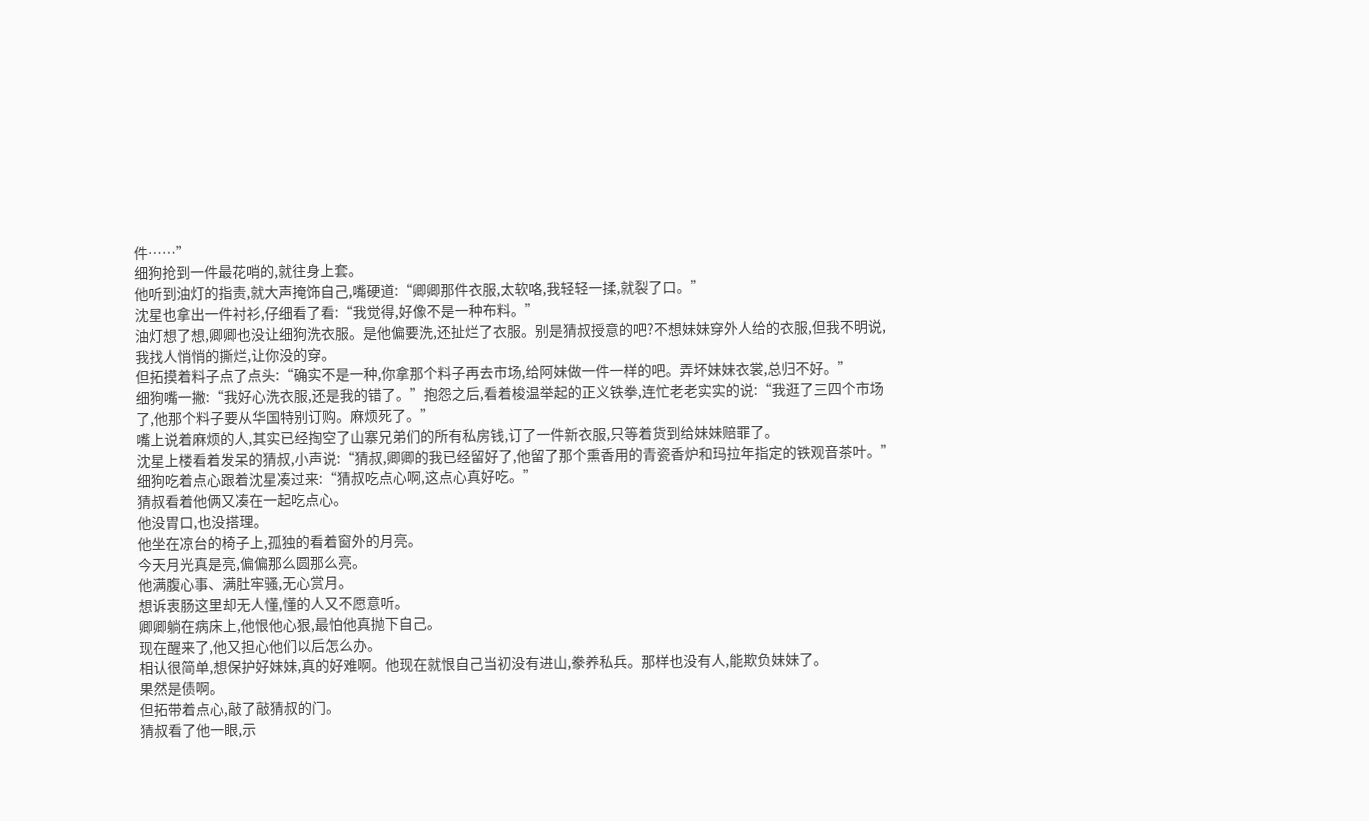件……”
细狗抢到一件最花哨的,就往身上套。
他听到油灯的指责,就大声掩饰自己,嘴硬道:“卿卿那件衣服,太软咯,我轻轻一揉,就裂了口。”
沈星也拿出一件衬衫,仔细看了看:“我觉得,好像不是一种布料。”
油灯想了想,卿卿也没让细狗洗衣服。是他偏要洗,还扯烂了衣服。别是猜叔授意的吧?不想妹妹穿外人给的衣服,但我不明说,我找人悄悄的撕烂,让你没的穿。
但拓摸着料子点了点头:“确实不是一种,你拿那个料子再去市场,给阿妹做一件一样的吧。弄坏妹妹衣裳,总归不好。”
细狗嘴一撇:“我好心洗衣服,还是我的错了。”抱怨之后,看着梭温举起的正义铁拳,连忙老老实实的说:“我逛了三四个市场了,他那个料子要从华国特别订购。麻烦死了。”
嘴上说着麻烦的人,其实已经掏空了山寨兄弟们的所有私房钱,订了一件新衣服,只等着货到给妹妹赔罪了。
沈星上楼看着发呆的猜叔,小声说:“猜叔,卿卿的我已经留好了,他留了那个熏香用的青瓷香炉和玛拉年指定的铁观音茶叶。”
细狗吃着点心跟着沈星凑过来:“猜叔吃点心啊,这点心真好吃。”
猜叔看着他俩又凑在一起吃点心。
他没胃口,也没搭理。
他坐在凉台的椅子上,孤独的看着窗外的月亮。
今天月光真是亮,偏偏那么圆那么亮。
他满腹心事、满肚牢骚,无心赏月。
想诉衷肠这里却无人懂,懂的人又不愿意听。
卿卿躺在病床上,他恨他心狠,最怕他真抛下自己。
现在醒来了,他又担心他们以后怎么办。
相认很简单,想保护好妹妹,真的好难啊。他现在就恨自己当初没有进山,豢养私兵。那样也没有人,能欺负妹妹了。
果然是债啊。
但拓带着点心,敲了敲猜叔的门。
猜叔看了他一眼,示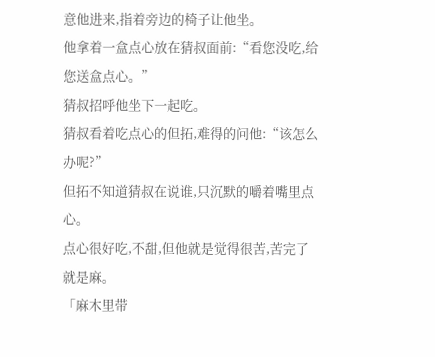意他进来,指着旁边的椅子让他坐。
他拿着一盒点心放在猜叔面前:“看您没吃,给您送盒点心。”
猜叔招呼他坐下一起吃。
猜叔看着吃点心的但拓,难得的问他:“该怎么办呢?”
但拓不知道猜叔在说谁,只沉默的嚼着嘴里点心。
点心很好吃,不甜,但他就是觉得很苦,苦完了就是麻。
「麻木里带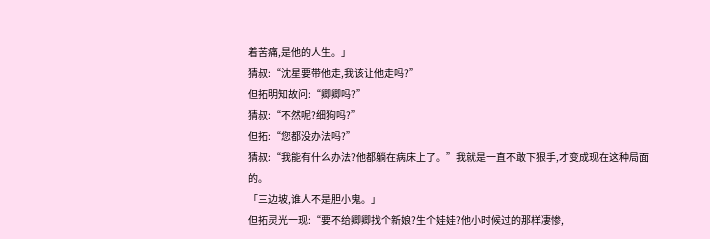着苦痛,是他的人生。」
猜叔:“沈星要带他走,我该让他走吗?”
但拓明知故问:“卿卿吗?”
猜叔:“不然呢?细狗吗?”
但拓:“您都没办法吗?”
猜叔:“我能有什么办法?他都躺在病床上了。”我就是一直不敢下狠手,才变成现在这种局面的。
「三边坡,谁人不是胆小鬼。」
但拓灵光一现:“要不给卿卿找个新娘?生个娃娃?他小时候过的那样凄惨,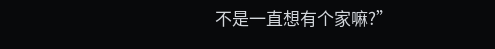不是一直想有个家嘛?”